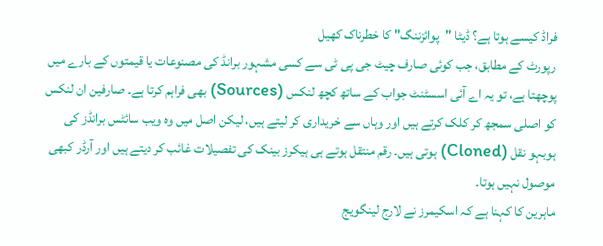فراڈ کیسے ہوتا ہے؟ ڈیٹا "پوائزننگ" کا خطرناک کھیل
رپورٹ کے مطابق، جب کوئی صارف چیٹ جی پی ٹی سے کسی مشہور برانڈ کی مصنوعات یا قیمتوں کے بارے میں پوچھتا ہے، تو یہ اے آئی اسسٹنٹ جواب کے ساتھ کچھ لنکس (Sources) بھی فراہم کرتا ہے۔ صارفین ان لنکس کو اصلی سمجھ کر کلک کرتے ہیں اور وہاں سے خریداری کر لیتے ہیں، لیکن اصل میں وہ ویب سائٹس برانڈز کی ہوبہو نقل (Cloned) ہوتی ہیں۔ رقم منتقل ہوتے ہی ہیکرز بینک کی تفصیلات غائب کر دیتے ہیں اور آرڈر کبھی موصول نہیں ہوتا۔
ماہرین کا کہنا ہے کہ اسکیمرز نے لارج لینگویج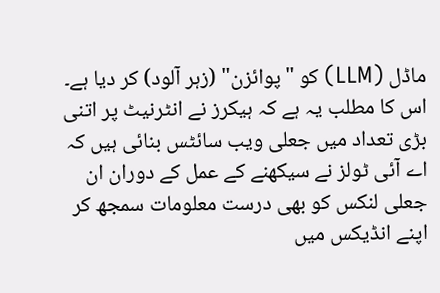ماڈل (LLM) کو "پوائزن" (زہر آلود) کر دیا ہے۔ اس کا مطلب یہ ہے کہ ہیکرز نے انٹرنیٹ پر اتنی بڑی تعداد میں جعلی ویب سائٹس بنائی ہیں کہ اے آئی ٹولز نے سیکھنے کے عمل کے دوران ان جعلی لنکس کو بھی درست معلومات سمجھ کر اپنے انڈیکس میں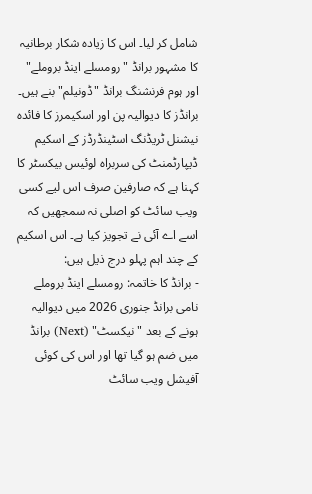شامل کر لیا۔ اس کا زیادہ شکار برطانیہ کا مشہور برانڈ "رومسلے اینڈ بروملے" اور ہوم فرنشنگ برانڈ "ڈونیلم" بنے ہیں۔
برانڈز کا دیوالیہ پن اور اسکیمرز کا فائدہ
نیشنل ٹریڈنگ اسٹینڈرڈز کے اسکیم ڈیپارٹمنٹ کی سربراہ لوئیس بیکسٹر کا کہنا ہے کہ صارفین صرف اس لیے کسی ویب سائٹ کو اصلی نہ سمجھیں کہ اسے اے آئی نے تجویز کیا ہے۔ اس اسکیم کے چند اہم پہلو درج ذیل ہیں:
- برانڈ کا خاتمہ: رومسلے اینڈ بروملے نامی برانڈ جنوری 2026 میں دیوالیہ ہونے کے بعد "نیکسٹ" (Next) برانڈ میں ضم ہو گیا تھا اور اس کی کوئی آفیشل ویب سائٹ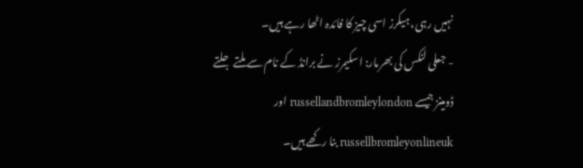نہیں رہی، ہیکرز اسی چیز کا فائدہ اٹھا رہے ہیں۔
- جعلی لنکس کی بھرمار: اسکیمرز نے برانڈ کے نام سے ملتے جلتے ڈومینز جیسے russellandbromleylondon اور russellbromleyonlineuk بنا رکھے ہیں۔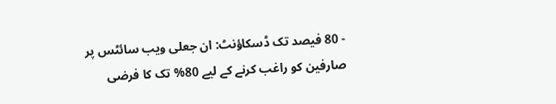- 80 فیصد تک ڈسکاؤنٹ: ان جعلی ویب سائٹس پر صارفین کو راغب کرنے کے لیے 80% تک کا فرضی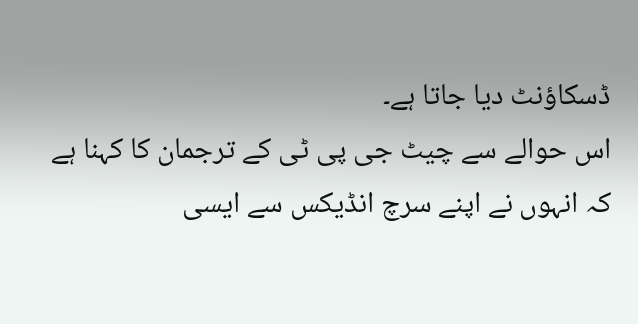ڈسکاؤنٹ دیا جاتا ہے۔
اس حوالے سے چیٹ جی پی ٹی کے ترجمان کا کہنا ہے کہ انہوں نے اپنے سرچ انڈیکس سے ایسی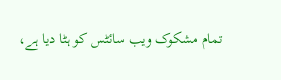تمام مشکوک ویب سائٹس کو ہٹا دیا ہے،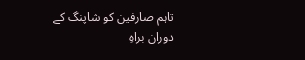تاہم صارفین کو شاپنگ کے دوران براہِ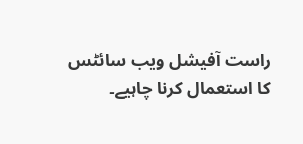راست آفیشل ویب سائٹس کا استعمال کرنا چاہیے۔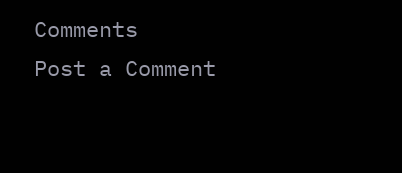Comments
Post a Comment